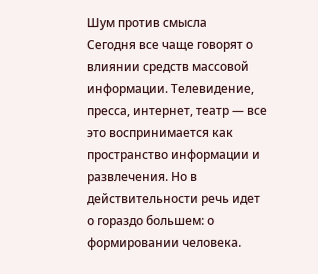Шум против смысла
Сегодня все чаще говорят о влиянии средств массовой информации. Телевидение, пресса, интернет, театр — все это воспринимается как пространство информации и развлечения. Но в действительности речь идет о гораздо большем: о формировании человека.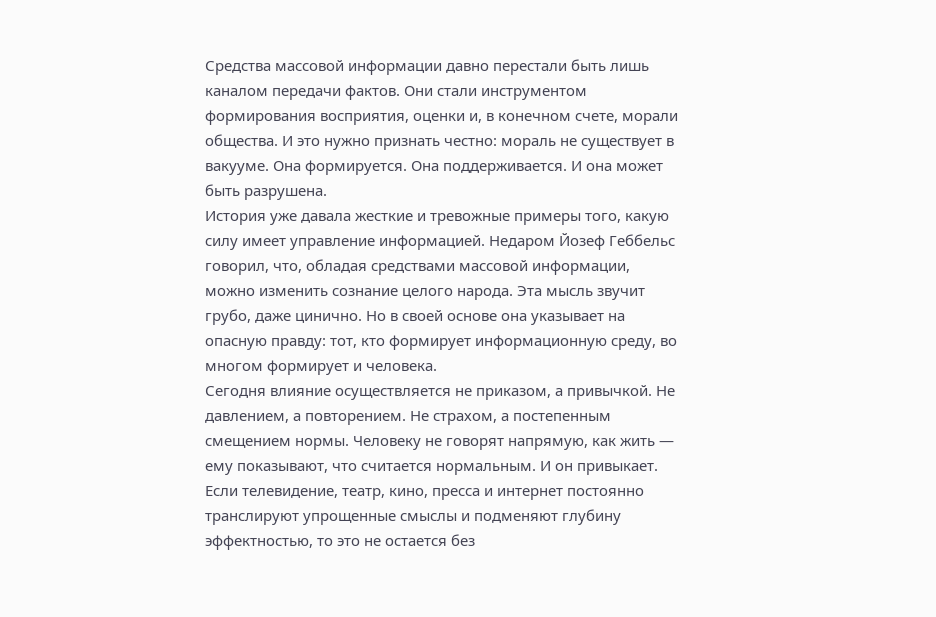Средства массовой информации давно перестали быть лишь каналом передачи фактов. Они стали инструментом формирования восприятия, оценки и, в конечном счете, морали общества. И это нужно признать честно: мораль не существует в вакууме. Она формируется. Она поддерживается. И она может быть разрушена.
История уже давала жесткие и тревожные примеры того, какую силу имеет управление информацией. Недаром Йозеф Геббельс говорил, что, обладая средствами массовой информации, можно изменить сознание целого народа. Эта мысль звучит грубо, даже цинично. Но в своей основе она указывает на опасную правду: тот, кто формирует информационную среду, во многом формирует и человека.
Сегодня влияние осуществляется не приказом, а привычкой. Не давлением, а повторением. Не страхом, а постепенным смещением нормы. Человеку не говорят напрямую, как жить — ему показывают, что считается нормальным. И он привыкает.
Если телевидение, театр, кино, пресса и интернет постоянно транслируют упрощенные смыслы и подменяют глубину эффектностью, то это не остается без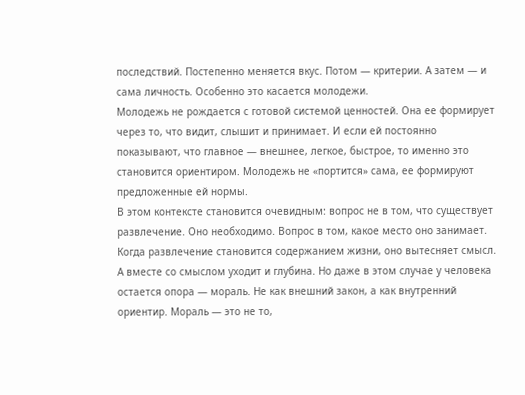последствий. Постепенно меняется вкус. Потом — критерии. А затем — и сама личность. Особенно это касается молодежи.
Молодежь не рождается с готовой системой ценностей. Она ее формирует через то, что видит, слышит и принимает. И если ей постоянно показывают, что главное — внешнее, легкое, быстрое, то именно это становится ориентиром. Молодежь не «портится» сама, ее формируют предложенные ей нормы.
В этом контексте становится очевидным: вопрос не в том, что существует развлечение. Оно необходимо. Вопрос в том, какое место оно занимает. Когда развлечение становится содержанием жизни, оно вытесняет смысл. А вместе со смыслом уходит и глубина. Но даже в этом случае у человека остается опора — мораль. Не как внешний закон, а как внутренний ориентир. Мораль — это не то,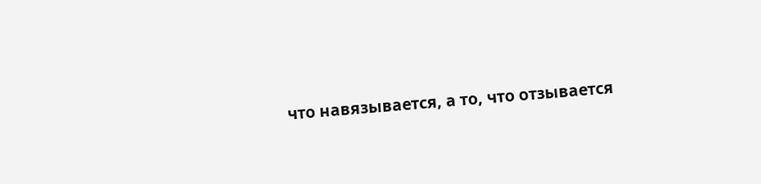что навязывается, а то, что отзывается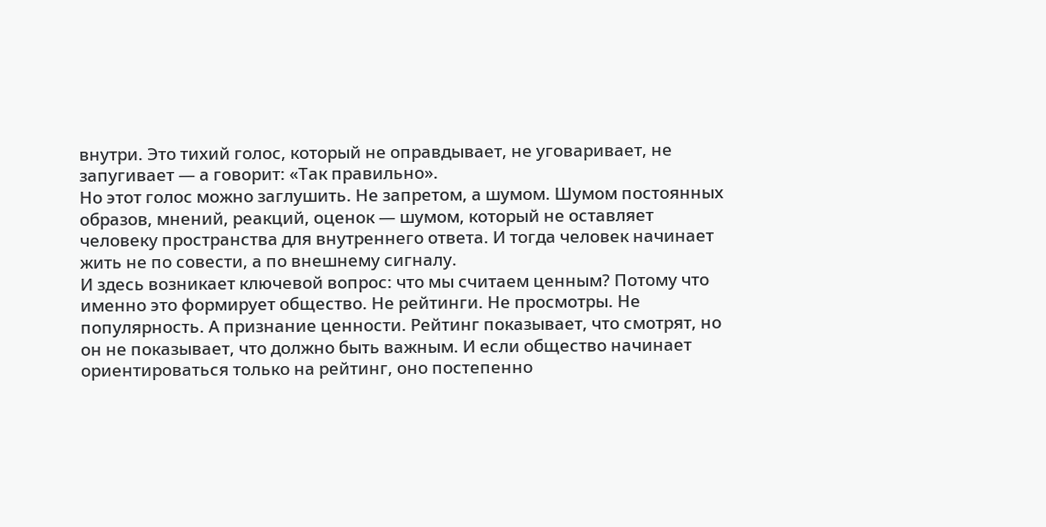внутри. Это тихий голос, который не оправдывает, не уговаривает, не запугивает — а говорит: «Так правильно».
Но этот голос можно заглушить. Не запретом, а шумом. Шумом постоянных образов, мнений, реакций, оценок — шумом, который не оставляет человеку пространства для внутреннего ответа. И тогда человек начинает жить не по совести, а по внешнему сигналу.
И здесь возникает ключевой вопрос: что мы считаем ценным? Потому что именно это формирует общество. Не рейтинги. Не просмотры. Не популярность. А признание ценности. Рейтинг показывает, что смотрят, но он не показывает, что должно быть важным. И если общество начинает ориентироваться только на рейтинг, оно постепенно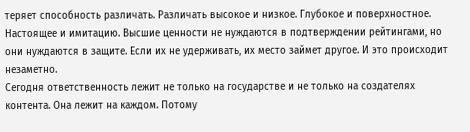теряет способность различать. Различать высокое и низкое. Глубокое и поверхностное. Настоящее и имитацию. Высшие ценности не нуждаются в подтверждении рейтингами, но они нуждаются в защите. Если их не удерживать, их место займет другое. И это происходит незаметно.
Сегодня ответственность лежит не только на государстве и не только на создателях контента. Она лежит на каждом. Потому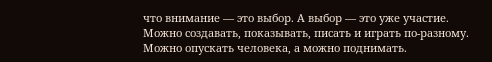что внимание — это выбор. А выбор — это уже участие. Можно создавать, показывать, писать и играть по-разному. Можно опускать человека, а можно поднимать.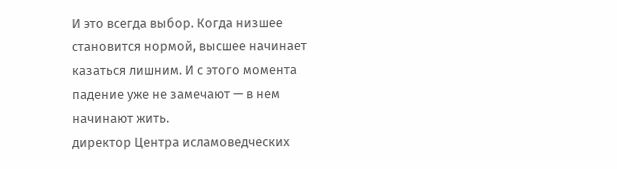И это всегда выбор. Когда низшее становится нормой, высшее начинает казаться лишним. И с этого момента падение уже не замечают — в нем начинают жить.
директор Центра исламоведческих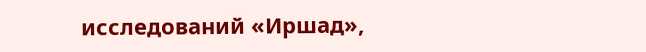исследований «Иршад»,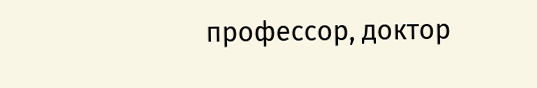профессор, доктор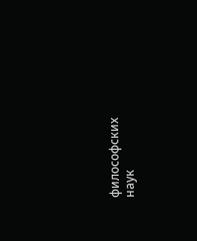философских наук